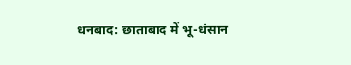धनबाद: छाताबाद में भू-धंसान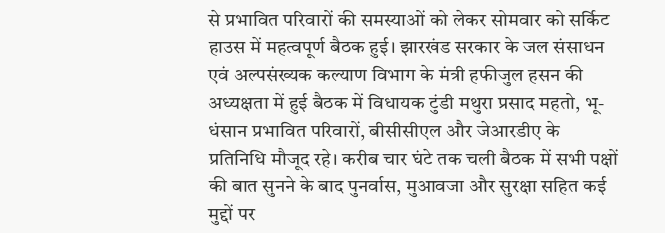से प्रभावित परिवारों की समस्याओं को लेकर सोमवार को सर्किट हाउस में महत्वपूर्ण बैठक हुई। झारखंड सरकार के जल संसाधन एवं अल्पसंख्यक कल्याण विभाग के मंत्री हफीजुल हसन की अध्यक्षता में हुई बैठक में विधायक टुंडी मथुरा प्रसाद महतो, भू-धंसान प्रभावित परिवारों, बीसीसीएल और जेआरडीए के प्रतिनिधि मौजूद रहे। करीब चार घंटे तक चली बैठक में सभी पक्षों की बात सुनने के बाद पुनर्वास, मुआवजा और सुरक्षा सहित कई मुद्दों पर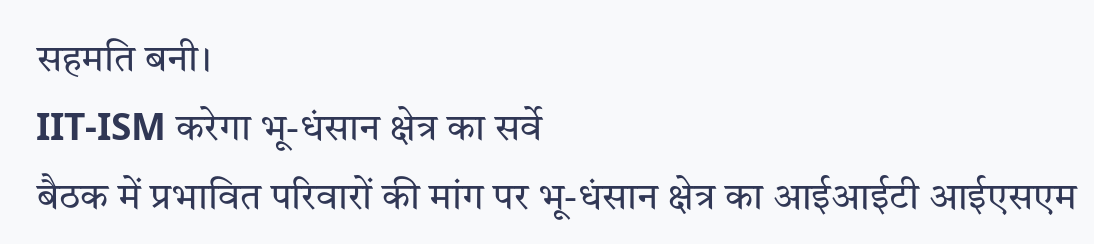सहमति बनी।
IIT-ISM करेगा भू-धंसान क्षेत्र का सर्वे
बैठक में प्रभावित परिवारों की मांग पर भू-धंसान क्षेत्र का आईआईटी आईएसएम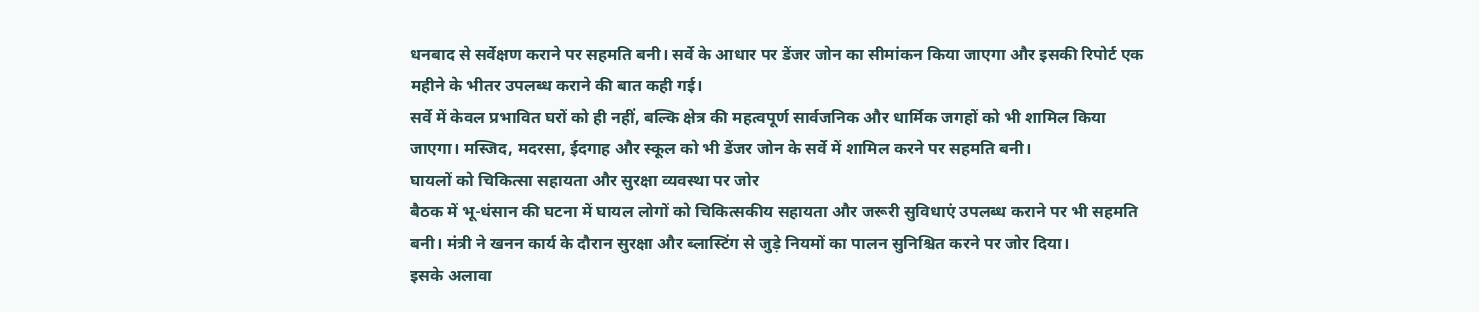धनबाद से सर्वेक्षण कराने पर सहमति बनी। सर्वे के आधार पर डेंजर जोन का सीमांकन किया जाएगा और इसकी रिपोर्ट एक महीने के भीतर उपलब्ध कराने की बात कही गई।
सर्वे में केवल प्रभावित घरों को ही नहीं, बल्कि क्षेत्र की महत्वपूर्ण सार्वजनिक और धार्मिक जगहों को भी शामिल किया जाएगा। मस्जिद, मदरसा, ईदगाह और स्कूल को भी डेंजर जोन के सर्वे में शामिल करने पर सहमति बनी।
घायलों को चिकित्सा सहायता और सुरक्षा व्यवस्था पर जोर
बैठक में भू-धंसान की घटना में घायल लोगों को चिकित्सकीय सहायता और जरूरी सुविधाएं उपलब्ध कराने पर भी सहमति बनी। मंत्री ने खनन कार्य के दौरान सुरक्षा और ब्लास्टिंग से जुड़े नियमों का पालन सुनिश्चित करने पर जोर दिया।
इसके अलावा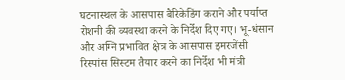घटनास्थल के आसपास बैरिकेडिंग कराने और पर्याप्त रोशनी की व्यवस्था करने के निर्देश दिए गए। भू-धंसान और अग्नि प्रभावित क्षेत्र के आसपास इमरजेंसी रिस्पांस सिस्टम तैयार करने का निर्देश भी मंत्री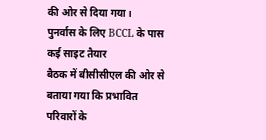की ओर से दिया गया।
पुनर्वास के लिए BCCL के पास कई साइट तैयार
बैठक में बीसीसीएल की ओर से बताया गया कि प्रभावित परिवारों के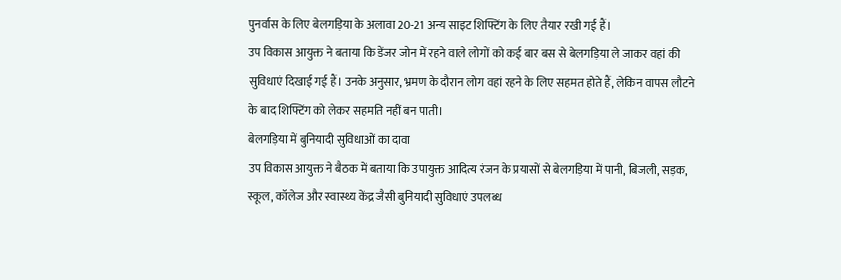पुनर्वास के लिए बेलगड़िया के अलावा 20-21 अन्य साइट शिफ्टिंग के लिए तैयार रखी गई हैं।
उप विकास आयुक्त ने बताया कि डेंजर जोन में रहने वाले लोगों को कई बार बस से बेलगड़िया ले जाकर वहां की सुविधाएं दिखाई गई हैं। उनके अनुसार, भ्रमण के दौरान लोग वहां रहने के लिए सहमत होते हैं, लेकिन वापस लौटने के बाद शिफ्टिंग को लेकर सहमति नहीं बन पाती।
बेलगड़िया में बुनियादी सुविधाओं का दावा
उप विकास आयुक्त ने बैठक में बताया कि उपायुक्त आदित्य रंजन के प्रयासों से बेलगड़िया में पानी, बिजली, सड़क, स्कूल, कॉलेज और स्वास्थ्य केंद्र जैसी बुनियादी सुविधाएं उपलब्ध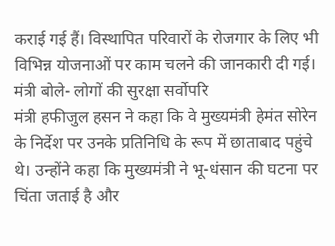कराई गई हैं। विस्थापित परिवारों के रोजगार के लिए भी विभिन्न योजनाओं पर काम चलने की जानकारी दी गई।
मंत्री बोले- लोगों की सुरक्षा सर्वोपरि
मंत्री हफीजुल हसन ने कहा कि वे मुख्यमंत्री हेमंत सोरेन के निर्देश पर उनके प्रतिनिधि के रूप में छाताबाद पहुंचे थे। उन्होंने कहा कि मुख्यमंत्री ने भू-धंसान की घटना पर चिंता जताई है और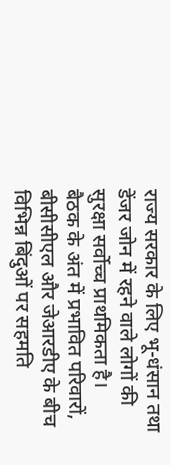राज्य सरकार के लिए भू-धंसान तथा डेंजर जोन में रहने वाले लोगों की सुरक्षा सर्वोच्च प्राथमिकता है।
बैठक के अंत में प्रभावित परिवारों, बीसीसीएल और जेआरडीए के बीच विभिन्न बिंदुओं पर सहमति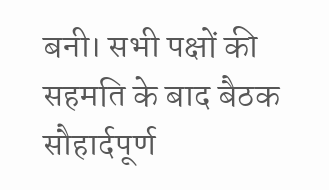बनी। सभी पक्षों की सहमति के बाद बैठक सौहार्दपूर्ण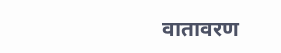वातावरण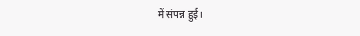में संपन्न हुई।